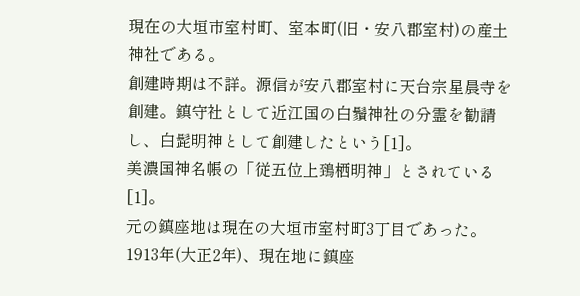現在の大垣市室村町、室本町(旧・安八郡室村)の産土神社である。
創建時期は不詳。源信が安八郡室村に天台宗星晨寺を創建。鎮守社として近江国の白鬚神社の分霊を勧請し、白髭明神として創建したという[1]。
美濃国神名帳の「従五位上鵄栖明神」とされている[1]。
元の鎮座地は現在の大垣市室村町3丁目であった。1913年(大正2年)、現在地に鎮座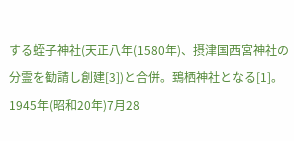する蛭子神社(天正八年(1580年)、摂津国西宮神社の分霊を勧請し創建[3])と合併。鵄栖神社となる[1]。
1945年(昭和20年)7月28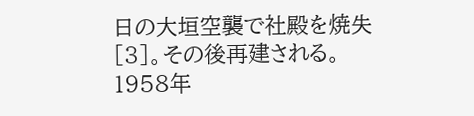日の大垣空襲で社殿を焼失[3]。その後再建される。
1958年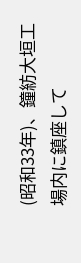(昭和33年)、鐘紡大垣工場内に鎮座して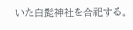いた白髭神社を合祀する。